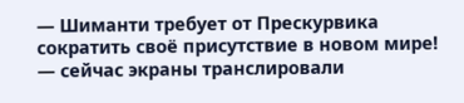— Шиманти требует от Прескурвика сократить своё присутствие в новом мире! — сейчас экраны транслировали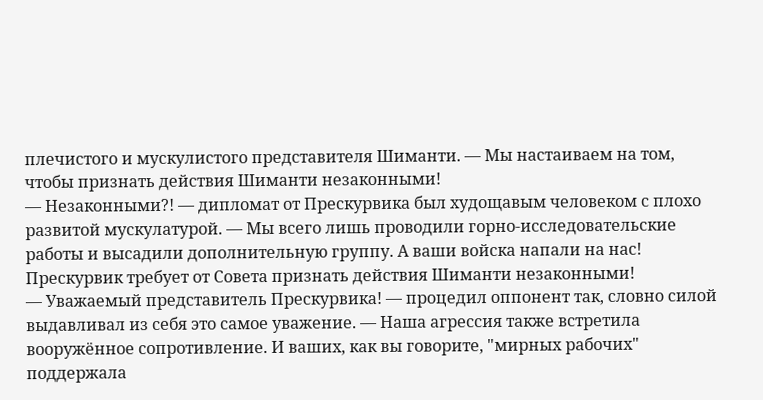плечистого и мускулистого представителя Шиманти. — Мы настаиваем на том, чтобы признать действия Шиманти незаконными!
— Незаконными?! — дипломат от Прескурвика был худощавым человеком с плохо развитой мускулатурой. — Мы всего лишь проводили горно-исследовательские работы и высадили дополнительную группу. А ваши войска напали на нас! Прескурвик требует от Совета признать действия Шиманти незаконными!
— Уважаемый представитель Прескурвика! — процедил оппонент так, словно силой выдавливал из себя это самое уважение. — Наша агрессия также встретила вооружённое сопротивление. И ваших, как вы говорите, "мирных рабочих" поддержала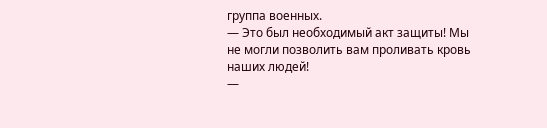группа военных.
— Это был необходимый акт защиты! Мы не могли позволить вам проливать кровь наших людей!
—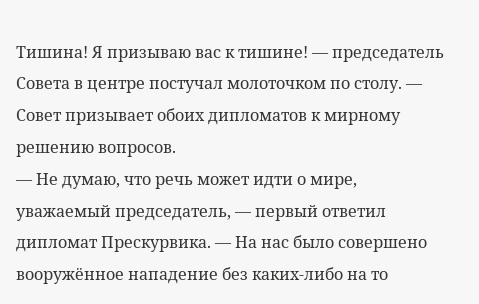Тишина! Я призываю вас к тишине! — председатель Совета в центре постучал молоточком по столу. — Совет призывает обоих дипломатов к мирному решению вопросов.
— Не думаю, что речь может идти о мире, уважаемый председатель, — первый ответил дипломат Прескурвика. — На нас было совершено вооружённое нападение без каких-либо на то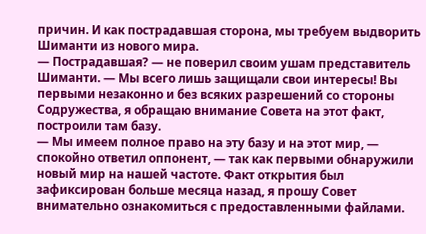причин. И как пострадавшая сторона, мы требуем выдворить Шиманти из нового мира.
— Пострадавшая? — не поверил своим ушам представитель Шиманти. — Мы всего лишь защищали свои интересы! Вы первыми незаконно и без всяких разрешений со стороны Содружества, я обращаю внимание Совета на этот факт, построили там базу.
— Мы имеем полное право на эту базу и на этот мир, — спокойно ответил оппонент, — так как первыми обнаружили новый мир на нашей частоте. Факт открытия был зафиксирован больше месяца назад, я прошу Совет внимательно ознакомиться с предоставленными файлами.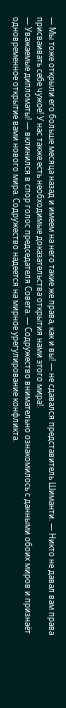— Мы тоже открыли его больше месяца назад и имеем на него такие же права, как и вы! — не сдавался представитель Шиманти. — Никто не давал вам права присваивать себе чужое! У нас также есть необходимые доказательства открытия нами этого мира!
— Уважаемые дипломаты! — вклинился в спор голос председателя Совета. — Содружество внимательно ознакомилось с данными обоих миров и признаёт одновременное открытие вами нового мира. Содружество надеется на мирное урегулирование конфликта.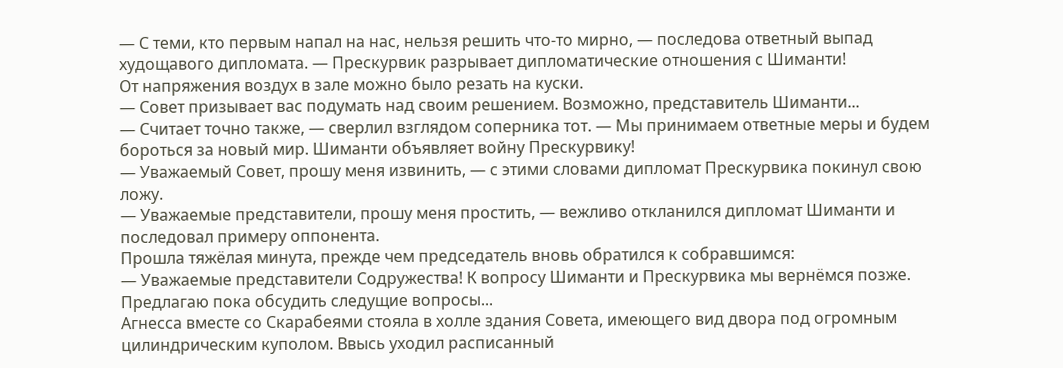— С теми, кто первым напал на нас, нельзя решить что-то мирно, — последова ответный выпад худощавого дипломата. — Прескурвик разрывает дипломатические отношения с Шиманти!
От напряжения воздух в зале можно было резать на куски.
— Совет призывает вас подумать над своим решением. Возможно, представитель Шиманти...
— Считает точно также, — сверлил взглядом соперника тот. — Мы принимаем ответные меры и будем бороться за новый мир. Шиманти объявляет войну Прескурвику!
— Уважаемый Совет, прошу меня извинить, — с этими словами дипломат Прескурвика покинул свою ложу.
— Уважаемые представители, прошу меня простить, — вежливо откланился дипломат Шиманти и последовал примеру оппонента.
Прошла тяжёлая минута, прежде чем председатель вновь обратился к собравшимся:
— Уважаемые представители Содружества! К вопросу Шиманти и Прескурвика мы вернёмся позже. Предлагаю пока обсудить следущие вопросы...
Агнесса вместе со Скарабеями стояла в холле здания Совета, имеющего вид двора под огромным цилиндрическим куполом. Ввысь уходил расписанный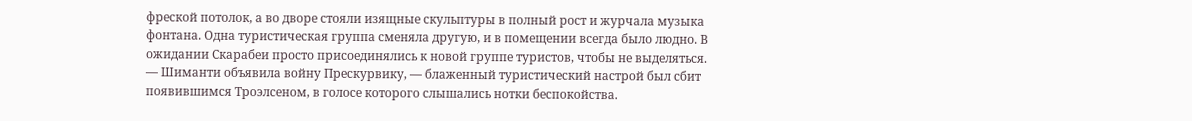фреской потолок, а во дворе стояли изящные скульптуры в полный рост и журчала музыка фонтана. Одна туристическая группа сменяла другую, и в помещении всегда было людно. В ожидании Скарабеи просто присоединялись к новой группе туристов, чтобы не выделяться.
— Шиманти объявила войну Прескурвику, — блаженный туристический настрой был сбит появившимся Троэлсеном, в голосе которого слышались нотки беспокойства.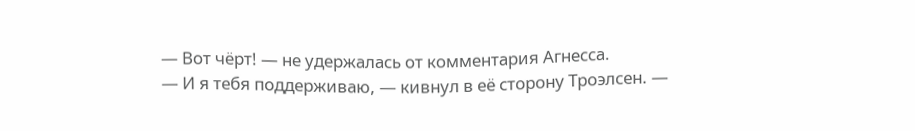— Вот чёрт! — не удержалась от комментария Агнесса.
— И я тебя поддерживаю, — кивнул в её сторону Троэлсен. —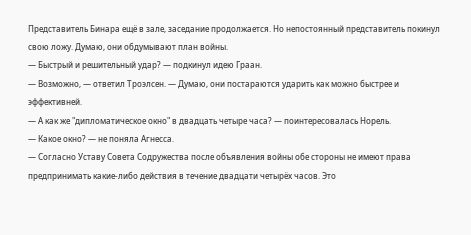Представитель Бинара ещё в зале, заседание продолжается. Но непостоянный представитель покинул свою ложу. Думаю, они обдумывают план войны.
— Быстрый и решительный удар? — подкинул идею Граан.
— Возможно, — ответил Троэлсен. — Думаю, они постараются ударить как можно быстрее и эффективней.
— А как же "дипломатическое окно" в двадцать четыре часа? — поинтересовалась Норель.
— Какое окно? — не поняла Агнесса.
— Согласно Уставу Совета Содружества после объявления войны обе стороны не имеют права предпринимать какие-либо действия в течение двадцати четырёх часов. Это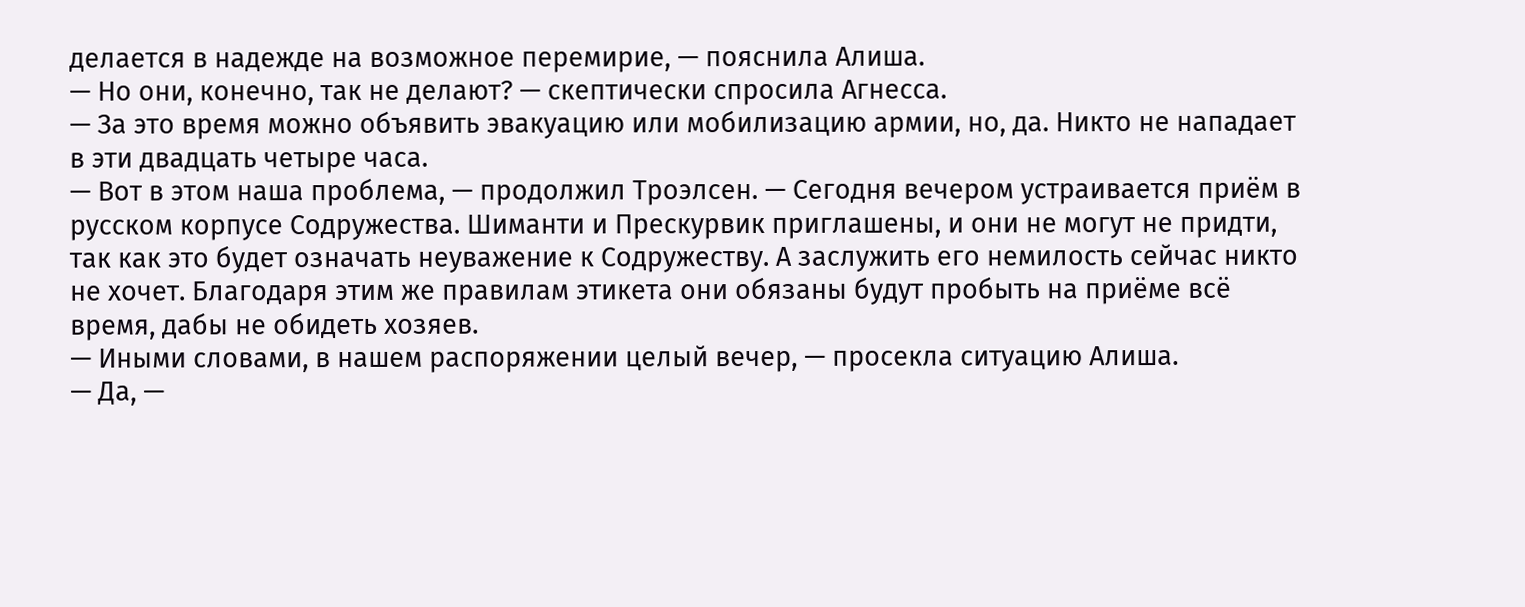делается в надежде на возможное перемирие, — пояснила Алиша.
— Но они, конечно, так не делают? — скептически спросила Агнесса.
— За это время можно объявить эвакуацию или мобилизацию армии, но, да. Никто не нападает в эти двадцать четыре часа.
— Вот в этом наша проблема, — продолжил Троэлсен. — Сегодня вечером устраивается приём в русском корпусе Содружества. Шиманти и Прескурвик приглашены, и они не могут не придти, так как это будет означать неуважение к Содружеству. А заслужить его немилость сейчас никто не хочет. Благодаря этим же правилам этикета они обязаны будут пробыть на приёме всё время, дабы не обидеть хозяев.
— Иными словами, в нашем распоряжении целый вечер, — просекла ситуацию Алиша.
— Да, —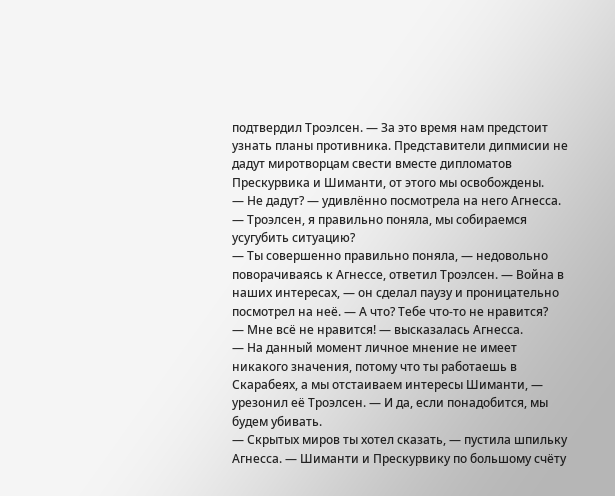подтвердил Троэлсен. — За это время нам предстоит узнать планы противника. Представители дипмисии не дадут миротворцам свести вместе дипломатов Прескурвика и Шиманти, от этого мы освобождены.
— Не дадут? — удивлённо посмотрела на него Агнесса. — Троэлсен, я правильно поняла, мы собираемся усугубить ситуацию?
— Ты совершенно правильно поняла, — недовольно поворачиваясь к Агнессе, ответил Троэлсен. — Война в наших интересах, — он сделал паузу и проницательно посмотрел на неё. — А что? Тебе что-то не нравится?
— Мне всё не нравится! — высказалась Агнесса.
— На данный момент личное мнение не имеет никакого значения, потому что ты работаешь в Скарабеях, а мы отстаиваем интересы Шиманти, — урезонил её Троэлсен. — И да, если понадобится, мы будем убивать.
— Скрытых миров ты хотел сказать, — пустила шпильку Агнесса. — Шиманти и Прескурвику по большому счёту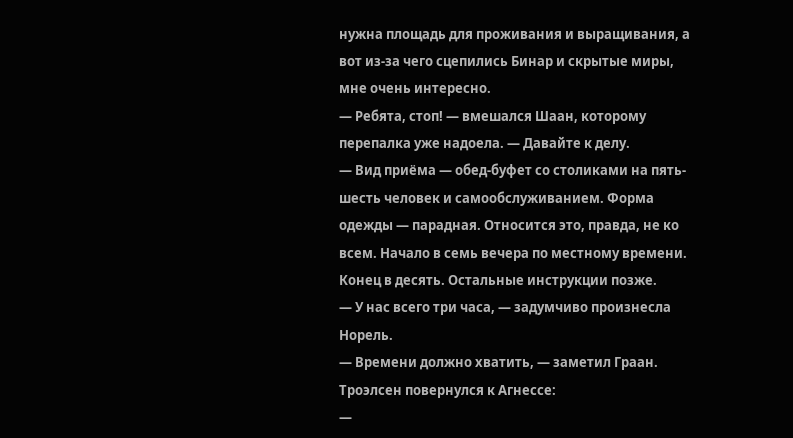нужна площадь для проживания и выращивания, а вот из-за чего сцепились Бинар и скрытые миры, мне очень интересно.
— Ребята, стоп! — вмешался Шаан, которому перепалка уже надоела. — Давайте к делу.
— Вид приёма — обед-буфет со столиками на пять-шесть человек и самообслуживанием. Форма одежды — парадная. Относится это, правда, не ко всем. Начало в семь вечера по местному времени. Конец в десять. Остальные инструкции позже.
— У нас всего три часа, — задумчиво произнесла Норель.
— Времени должно хватить, — заметил Граан.
Троэлсен повернулся к Агнессе:
—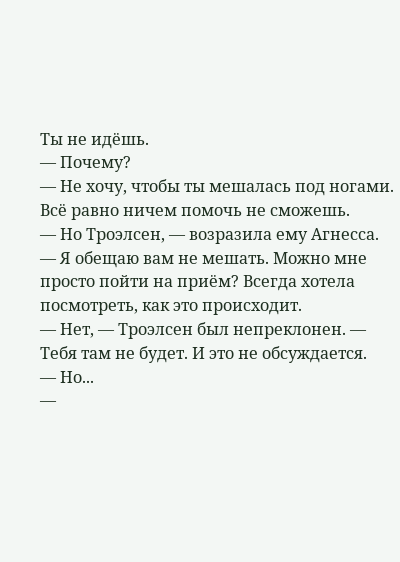Ты не идёшь.
— Почему?
— Не хочу, чтобы ты мешалась под ногами. Всё равно ничем помочь не сможешь.
— Но Троэлсен, — возразила ему Агнесса. — Я обещаю вам не мешать. Можно мне просто пойти на приём? Всегда хотела посмотреть, как это происходит.
— Нет, — Троэлсен был непреклонен. — Тебя там не будет. И это не обсуждается.
— Но...
—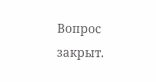Вопрос закрыт.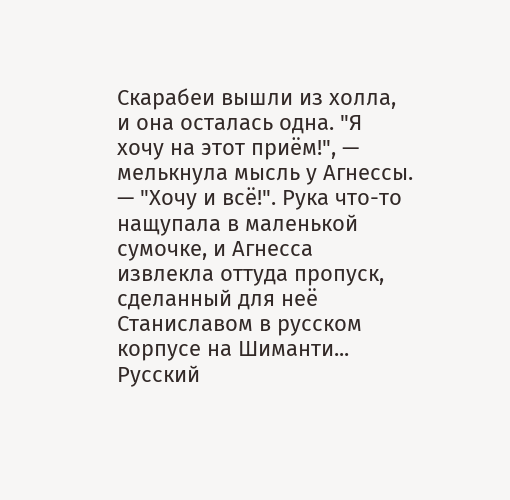Скарабеи вышли из холла, и она осталась одна. "Я хочу на этот приём!", — мелькнула мысль у Агнессы. — "Хочу и всё!". Рука что-то нащупала в маленькой сумочке, и Агнесса извлекла оттуда пропуск, сделанный для неё Станиславом в русском корпусе на Шиманти...
Русский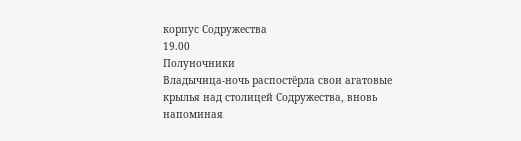корпус Содружества
19.00
Полуночники
Владычица-ночь распостёрла свои агатовые крылья над столицей Содружества, вновь напоминая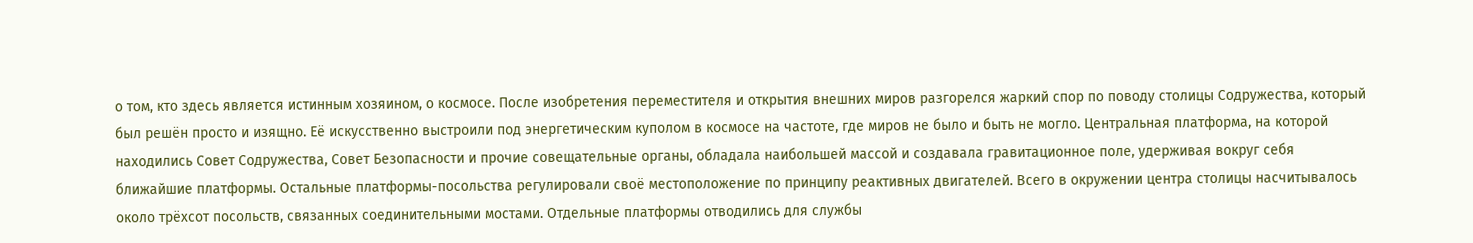о том, кто здесь является истинным хозяином, о космосе. После изобретения переместителя и открытия внешних миров разгорелся жаркий спор по поводу столицы Содружества, который был решён просто и изящно. Её искусственно выстроили под энергетическим куполом в космосе на частоте, где миров не было и быть не могло. Центральная платформа, на которой находились Совет Содружества, Совет Безопасности и прочие совещательные органы, обладала наибольшей массой и создавала гравитационное поле, удерживая вокруг себя ближайшие платформы. Остальные платформы-посольства регулировали своё местоположение по принципу реактивных двигателей. Всего в окружении центра столицы насчитывалось около трёхсот посольств, связанных соединительными мостами. Отдельные платформы отводились для службы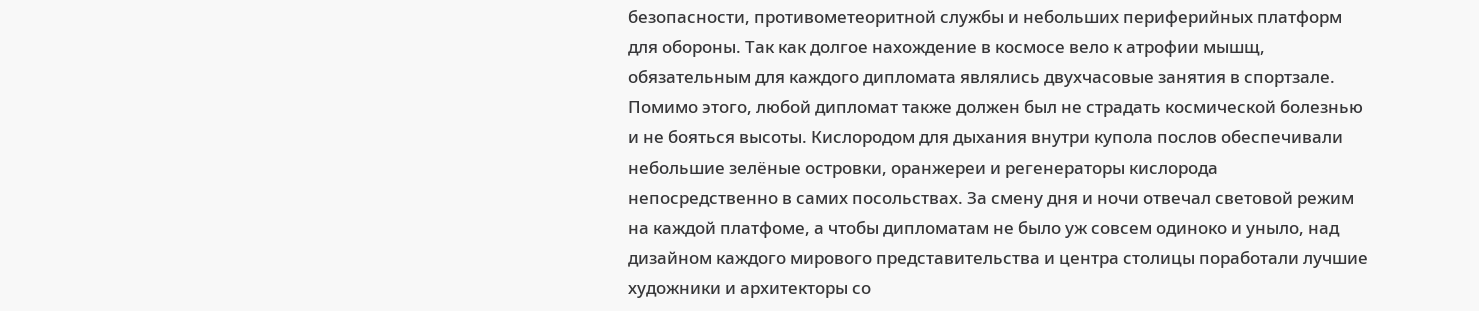безопасности, противометеоритной службы и небольших периферийных платформ для обороны. Так как долгое нахождение в космосе вело к атрофии мышщ, обязательным для каждого дипломата являлись двухчасовые занятия в спортзале. Помимо этого, любой дипломат также должен был не страдать космической болезнью и не бояться высоты. Кислородом для дыхания внутри купола послов обеспечивали небольшие зелёные островки, оранжереи и регенераторы кислорода непосредственно в самих посольствах. За смену дня и ночи отвечал световой режим на каждой платфоме, а чтобы дипломатам не было уж совсем одиноко и уныло, над дизайном каждого мирового представительства и центра столицы поработали лучшие художники и архитекторы со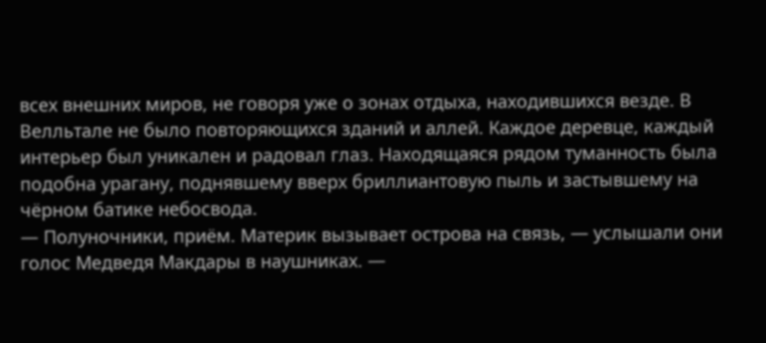всех внешних миров, не говоря уже о зонах отдыха, находившихся везде. В Велльтале не было повторяющихся зданий и аллей. Каждое деревце, каждый интерьер был уникален и радовал глаз. Находящаяся рядом туманность была подобна урагану, поднявшему вверх бриллиантовую пыль и застывшему на чёрном батике небосвода.
— Полуночники, приём. Материк вызывает острова на связь, — услышали они голос Медведя Макдары в наушниках. —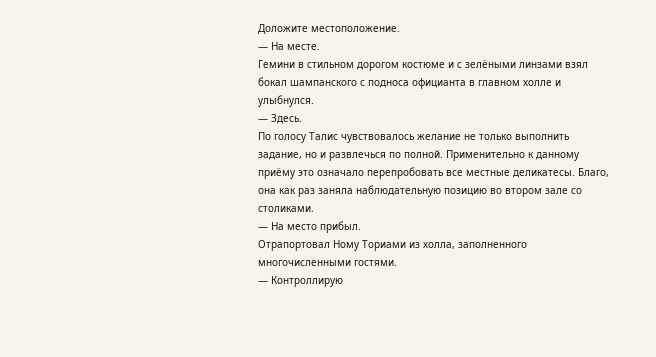Доложите местоположение.
— На месте.
Гемини в стильном дорогом костюме и с зелёными линзами взял бокал шампанского с подноса официанта в главном холле и улыбнулся.
— Здесь.
По голосу Талис чувствовалось желание не только выполнить задание, но и развлечься по полной. Применительно к данному приёму это означало перепробовать все местные деликатесы. Благо, она как раз заняла наблюдательную позицию во втором зале со столиками.
— На место прибыл.
Отрапортовал Ному Ториами из холла, заполненного многочисленными гостями.
— Контроллирую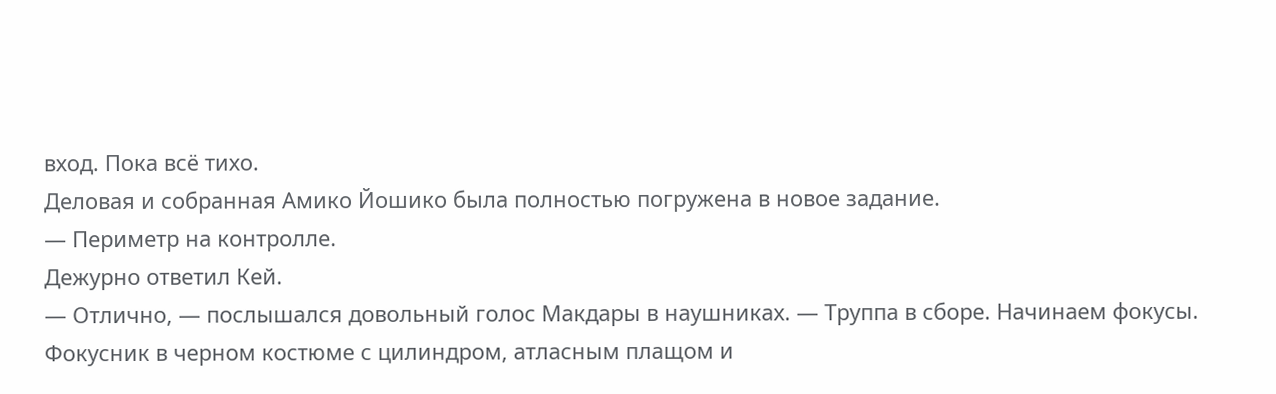вход. Пока всё тихо.
Деловая и собранная Амико Йошико была полностью погружена в новое задание.
— Периметр на контролле.
Дежурно ответил Кей.
— Отлично, — послышался довольный голос Макдары в наушниках. — Труппа в сборе. Начинаем фокусы.
Фокусник в черном костюме с цилиндром, атласным плащом и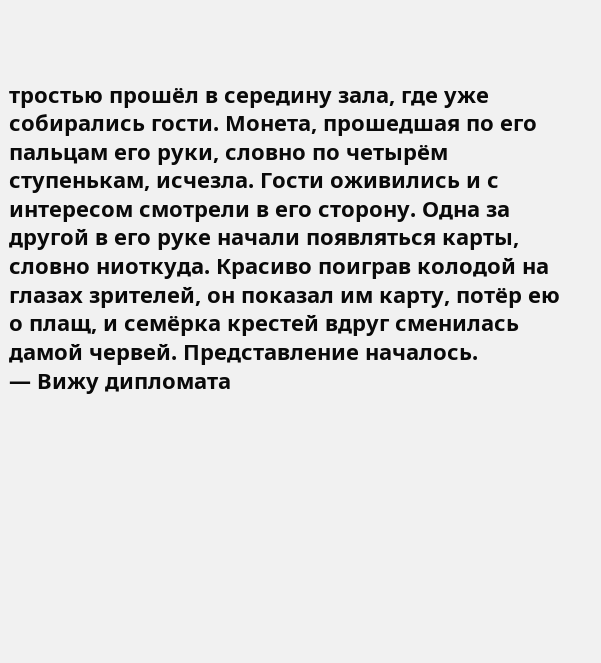тростью прошёл в середину зала, где уже собирались гости. Монета, прошедшая по его пальцам его руки, словно по четырём ступенькам, исчезла. Гости оживились и с интересом смотрели в его сторону. Одна за другой в его руке начали появляться карты, словно ниоткуда. Красиво поиграв колодой на глазах зрителей, он показал им карту, потёр ею о плащ, и семёрка крестей вдруг сменилась дамой червей. Представление началось.
— Вижу дипломата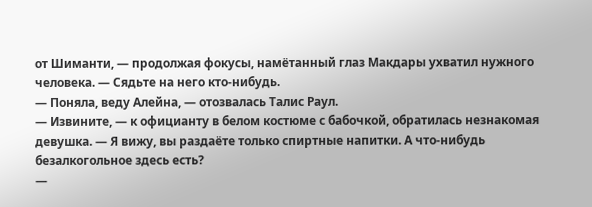от Шиманти, — продолжая фокусы, намётанный глаз Макдары ухватил нужного человека. — Сядьте на него кто-нибудь.
— Поняла, веду Алейна, — отозвалась Талис Раул.
— Извините, — к официанту в белом костюме с бабочкой, обратилась незнакомая девушка. — Я вижу, вы раздаёте только спиртные напитки. А что-нибудь безалкогольное здесь есть?
—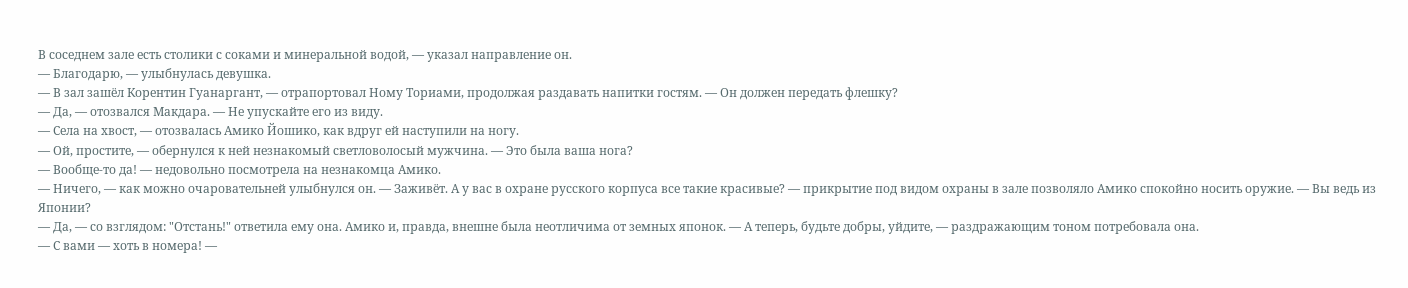В соседнем зале есть столики с соками и минеральной водой, — указал направление он.
— Благодарю, — улыбнулась девушка.
— В зал зашёл Корентин Гуанаргант, — отрапортовал Ному Ториами, продолжая раздавать напитки гостям. — Он должен передать флешку?
— Да, — отозвался Макдара. — Не упускайте его из виду.
— Села на хвост, — отозвалась Амико Йошико, как вдруг ей наступили на ногу.
— Ой, простите, — обернулся к ней незнакомый светловолосый мужчина. — Это была ваша нога?
— Вообще-то да! — недовольно посмотрела на незнакомца Амико.
— Ничего, — как можно очаровательней улыбнулся он. — Заживёт. А у вас в охране русского корпуса все такие красивые? — прикрытие под видом охраны в зале позволяло Амико спокойно носить оружие. — Вы ведь из Японии?
— Да, — со взглядом: "Отстань!" ответила ему она. Амико и, правда, внешне была неотличима от земных японок. — А теперь, будьте добры, уйдите, — раздражающим тоном потребовала она.
— С вами — хоть в номера! —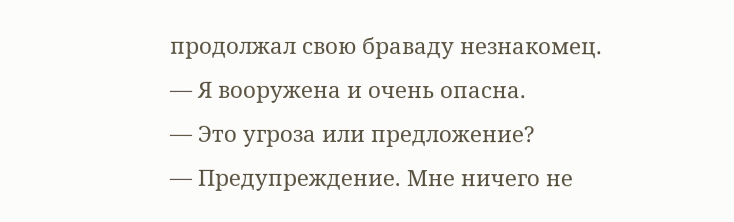продолжал свою браваду незнакомец.
— Я вооружена и очень опасна.
— Это угроза или предложение?
— Предупреждение. Мне ничего не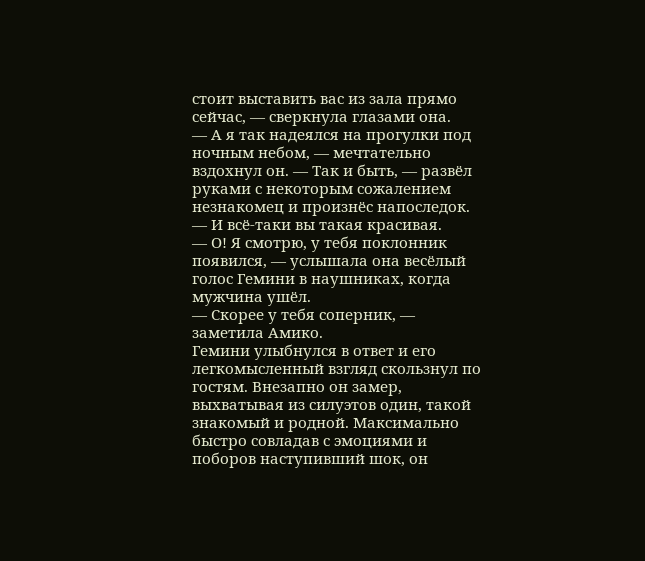стоит выставить вас из зала прямо сейчас, — сверкнула глазами она.
— А я так надеялся на прогулки под ночным небом, — мечтательно вздохнул он. — Так и быть, — развёл руками с некоторым сожалением незнакомец и произнёс напоследок. — И всё-таки вы такая красивая.
— О! Я смотрю, у тебя поклонник появился, — услышала она весёлый голос Гемини в наушниках, когда мужчина ушёл.
— Скорее у тебя соперник, — заметила Амико.
Гемини улыбнулся в ответ и его легкомысленный взгляд скользнул по гостям. Внезапно он замер, выхватывая из силуэтов один, такой знакомый и родной. Максимально быстро совладав с эмоциями и поборов наступивший шок, он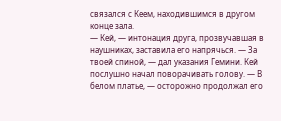связался с Кеем, находившимся в другом конце зала.
— Кей, — интонация друга, прозвучавшая в наушниках, заставила его напрячься. — За твоей спиной, — дал указания Гемини. Кей послушно начал поворачивать голову. — В белом платье, — осторожно продолжал его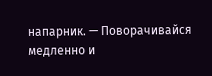напарник. — Поворачивайся медленно и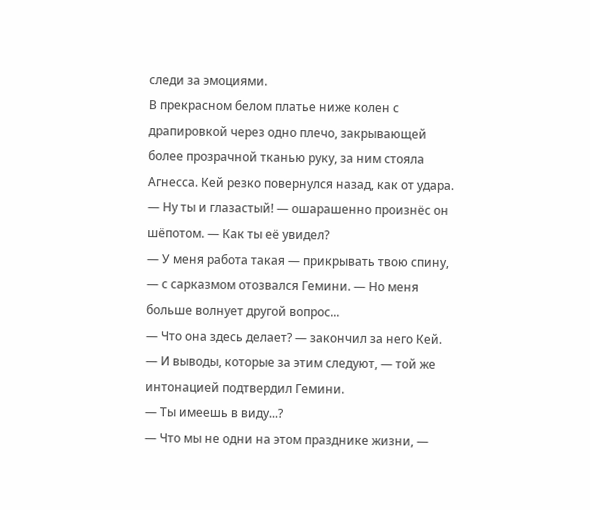следи за эмоциями.
В прекрасном белом платье ниже колен с драпировкой через одно плечо, закрывающей более прозрачной тканью руку, за ним стояла Агнесса. Кей резко повернулся назад, как от удара.
— Ну ты и глазастый! — ошарашенно произнёс он шёпотом. — Как ты её увидел?
— У меня работа такая — прикрывать твою спину, — с сарказмом отозвался Гемини. — Но меня больше волнует другой вопрос...
— Что она здесь делает? — закончил за него Кей.
— И выводы, которые за этим следуют, — той же интонацией подтвердил Гемини.
— Ты имеешь в виду...?
— Что мы не одни на этом празднике жизни, —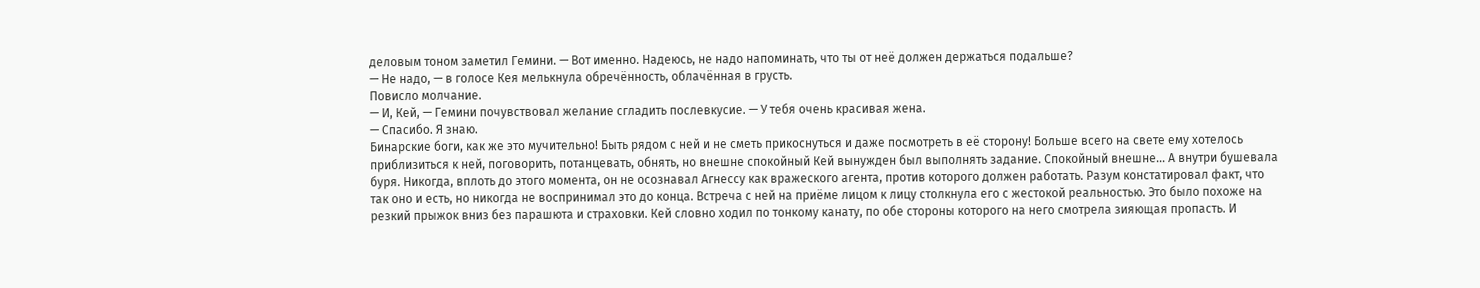деловым тоном заметил Гемини. — Вот именно. Надеюсь, не надо напоминать, что ты от неё должен держаться подальше?
— Не надо, — в голосе Кея мелькнула обречённость, облачённая в грусть.
Повисло молчание.
— И, Кей, — Гемини почувствовал желание сгладить послевкусие. — У тебя очень красивая жена.
— Спасибо. Я знаю.
Бинарские боги, как же это мучительно! Быть рядом с ней и не сметь прикоснуться и даже посмотреть в её сторону! Больше всего на свете ему хотелось приблизиться к ней, поговорить, потанцевать, обнять, но внешне спокойный Кей вынужден был выполнять задание. Спокойный внешне... А внутри бушевала буря. Никогда, вплоть до этого момента, он не осознавал Агнессу как вражеского агента, против которого должен работать. Разум констатировал факт, что так оно и есть, но никогда не воспринимал это до конца. Встреча с ней на приёме лицом к лицу столкнула его с жестокой реальностью. Это было похоже на резкий прыжок вниз без парашюта и страховки. Кей словно ходил по тонкому канату, по обе стороны которого на него смотрела зияющая пропасть. И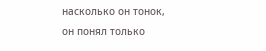насколько он тонок, он понял только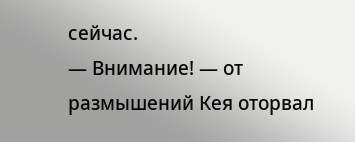сейчас.
— Внимание! — от размышений Кея оторвал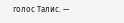голос Талис. —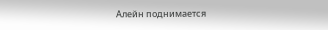Алейн поднимается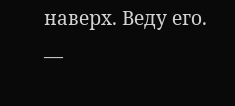наверх. Веду его.
—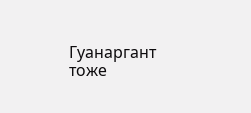Гуанаргант тоже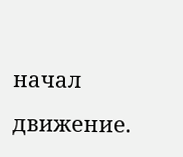начал движение.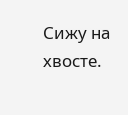Сижу на хвосте.